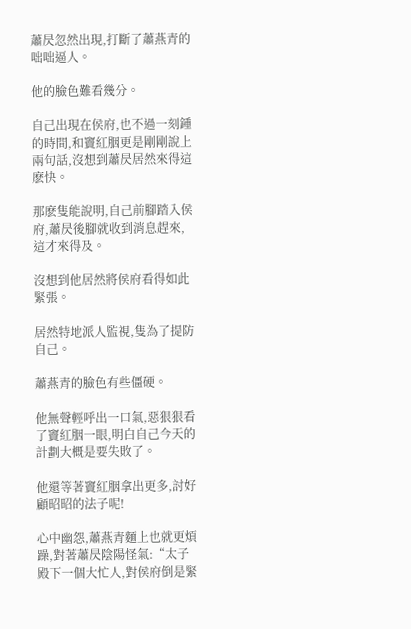蕭昃忽然出現,打斷了蕭燕青的咄咄逼人。

他的臉色難看幾分。

自己出現在侯府,也不過一刻鍾的時間,和竇紅胭更是剛剛說上兩句話,沒想到蕭昃居然來得這麽快。

那麽隻能說明,自己前腳踏入侯府,蕭昃後腳就收到消息趕來,這才來得及。

沒想到他居然將侯府看得如此緊張。

居然特地派人監視,隻為了提防自己。

蕭燕青的臉色有些僵硬。

他無聲輕呼出一口氣,惡狠狠看了竇紅胭一眼,明白自己今天的計劃大概是要失敗了。

他還等著竇紅胭拿出更多,討好顧昭昭的法子呢!

心中幽怨,蕭燕青麵上也就更煩躁,對著蕭昃陰陽怪氣:“太子殿下一個大忙人,對侯府倒是緊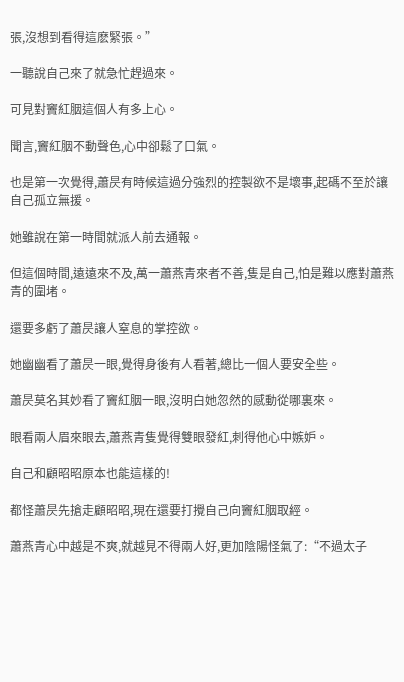張,沒想到看得這麽緊張。”

一聽說自己來了就急忙趕過來。

可見對竇紅胭這個人有多上心。

聞言,竇紅胭不動聲色,心中卻鬆了口氣。

也是第一次覺得,蕭昃有時候這過分強烈的控製欲不是壞事,起碼不至於讓自己孤立無援。

她雖說在第一時間就派人前去通報。

但這個時間,遠遠來不及,萬一蕭燕青來者不善,隻是自己,怕是難以應對蕭燕青的圍堵。

還要多虧了蕭昃讓人窒息的掌控欲。

她幽幽看了蕭昃一眼,覺得身後有人看著,總比一個人要安全些。

蕭昃莫名其妙看了竇紅胭一眼,沒明白她忽然的感動從哪裏來。

眼看兩人眉來眼去,蕭燕青隻覺得雙眼發紅,刺得他心中嫉妒。

自己和顧昭昭原本也能這樣的!

都怪蕭昃先搶走顧昭昭,現在還要打攪自己向竇紅胭取經。

蕭燕青心中越是不爽,就越見不得兩人好,更加陰陽怪氣了:“不過太子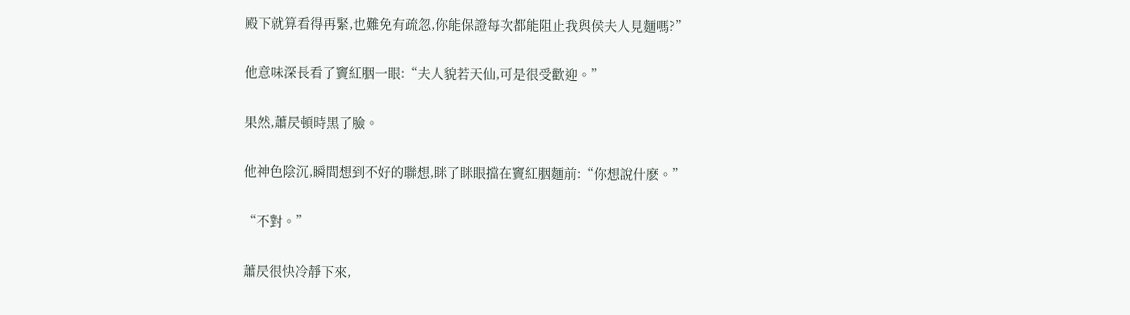殿下就算看得再緊,也難免有疏忽,你能保證每次都能阻止我與侯夫人見麵嗎?”

他意味深長看了竇紅胭一眼:“夫人貌若天仙,可是很受歡迎。”

果然,蕭昃頓時黑了臉。

他神色陰沉,瞬間想到不好的聯想,眯了眯眼擋在竇紅胭麵前:“你想說什麽。”

“不對。”

蕭昃很快冷靜下來,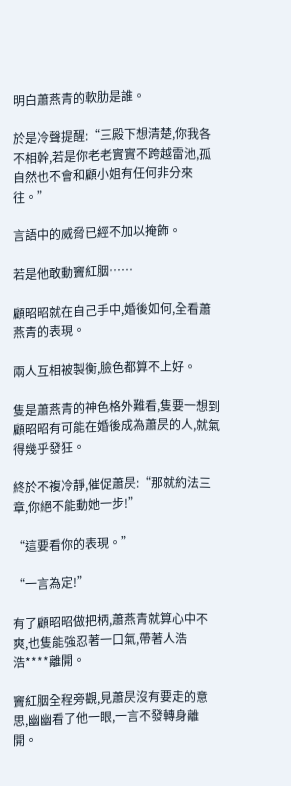明白蕭燕青的軟肋是誰。

於是冷聲提醒:“三殿下想清楚,你我各不相幹,若是你老老實實不跨越雷池,孤自然也不會和顧小姐有任何非分來往。”

言語中的威脅已經不加以掩飾。

若是他敢動竇紅胭……

顧昭昭就在自己手中,婚後如何,全看蕭燕青的表現。

兩人互相被製衡,臉色都算不上好。

隻是蕭燕青的神色格外難看,隻要一想到顧昭昭有可能在婚後成為蕭昃的人,就氣得幾乎發狂。

終於不複冷靜,催促蕭昃:“那就約法三章,你絕不能動她一步!”

“這要看你的表現。”

“一言為定!”

有了顧昭昭做把柄,蕭燕青就算心中不爽,也隻能強忍著一口氣,帶著人浩浩****離開。

竇紅胭全程旁觀,見蕭昃沒有要走的意思,幽幽看了他一眼,一言不發轉身離開。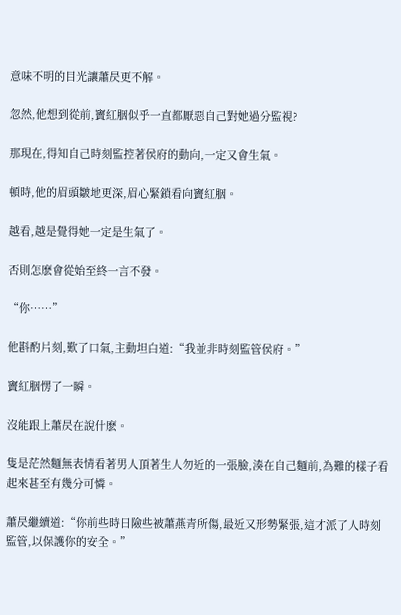意味不明的目光讓蕭昃更不解。

忽然,他想到從前,竇紅胭似乎一直都厭惡自己對她過分監視?

那現在,得知自己時刻監控著侯府的動向,一定又會生氣。

頓時,他的眉頭皺地更深,眉心緊鎖看向竇紅胭。

越看,越是覺得她一定是生氣了。

否則怎麽會從始至終一言不發。

“你……”

他斟酌片刻,歎了口氣,主動坦白道:“我並非時刻監管侯府。”

竇紅胭愣了一瞬。

沒能跟上蕭昃在說什麽。

隻是茫然麵無表情看著男人頂著生人勿近的一張臉,湊在自己麵前,為難的樣子看起來甚至有幾分可憐。

蕭昃繼續道:“你前些時日險些被蕭燕青所傷,最近又形勢緊張,這才派了人時刻監管,以保護你的安全。”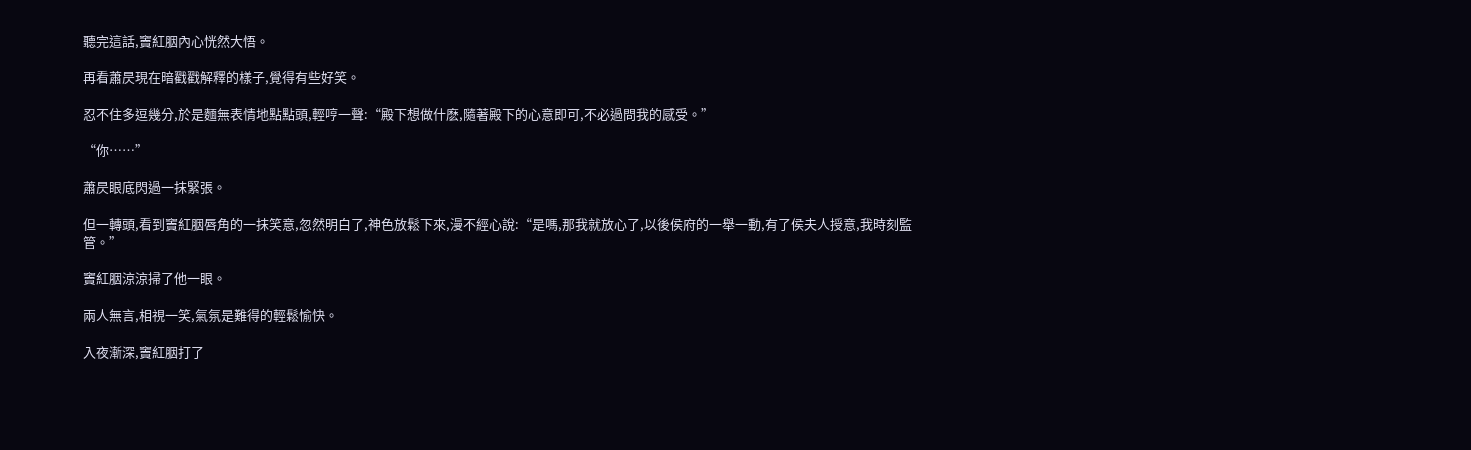聽完這話,竇紅胭內心恍然大悟。

再看蕭昃現在暗戳戳解釋的樣子,覺得有些好笑。

忍不住多逗幾分,於是麵無表情地點點頭,輕哼一聲:“殿下想做什麽,隨著殿下的心意即可,不必過問我的感受。”

“你……”

蕭昃眼底閃過一抹緊張。

但一轉頭,看到竇紅胭唇角的一抹笑意,忽然明白了,神色放鬆下來,漫不經心說:“是嗎,那我就放心了,以後侯府的一舉一動,有了侯夫人授意,我時刻監管。”

竇紅胭涼涼掃了他一眼。

兩人無言,相視一笑,氣氛是難得的輕鬆愉快。

入夜漸深,竇紅胭打了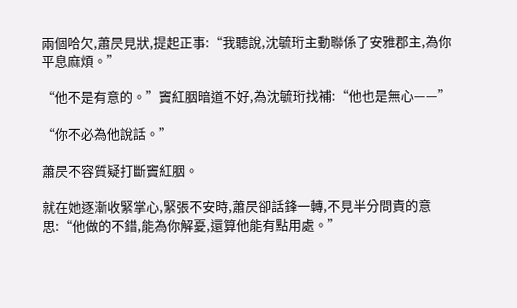兩個哈欠,蕭昃見狀,提起正事:“我聽說,沈毓珩主動聯係了安雅郡主,為你平息麻煩。”

“他不是有意的。”竇紅胭暗道不好,為沈毓珩找補:“他也是無心——”

“你不必為他說話。”

蕭昃不容質疑打斷竇紅胭。

就在她逐漸收緊掌心,緊張不安時,蕭昃卻話鋒一轉,不見半分問責的意思:“他做的不錯,能為你解憂,還算他能有點用處。”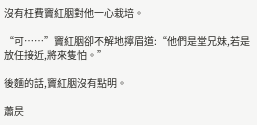沒有枉費竇紅胭對他一心栽培。

“可……”竇紅胭卻不解地擰眉道:“他們是堂兄妹,若是放任接近,將來隻怕。”

後麵的話,竇紅胭沒有點明。

蕭昃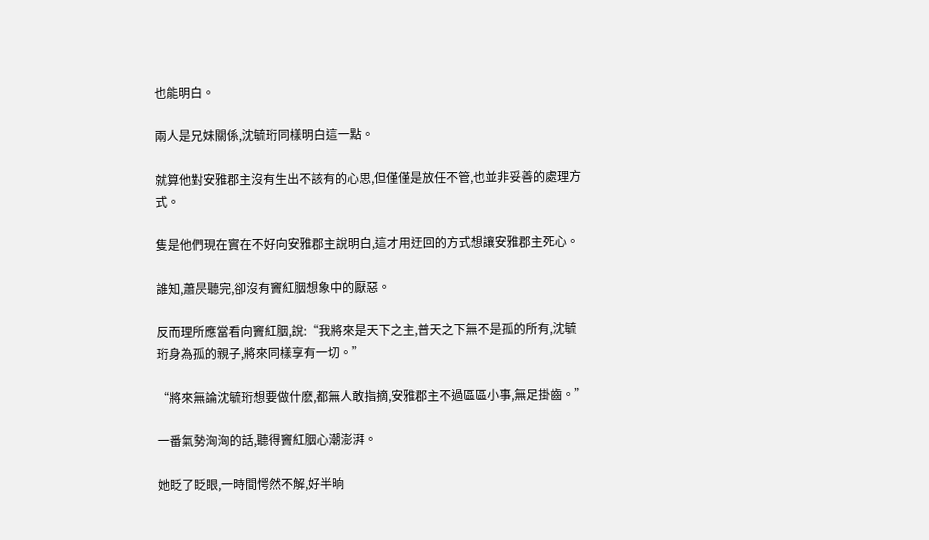也能明白。

兩人是兄妹關係,沈毓珩同樣明白這一點。

就算他對安雅郡主沒有生出不該有的心思,但僅僅是放任不管,也並非妥善的處理方式。

隻是他們現在實在不好向安雅郡主說明白,這才用迂回的方式想讓安雅郡主死心。

誰知,蕭昃聽完,卻沒有竇紅胭想象中的厭惡。

反而理所應當看向竇紅胭,說:“我將來是天下之主,普天之下無不是孤的所有,沈毓珩身為孤的親子,將來同樣享有一切。”

“將來無論沈毓珩想要做什麽,都無人敢指摘,安雅郡主不過區區小事,無足掛齒。”

一番氣勢洶洶的話,聽得竇紅胭心潮澎湃。

她眨了眨眼,一時間愕然不解,好半晌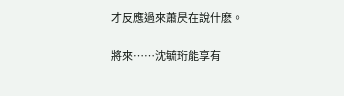才反應過來蕭昃在說什麽。

將來……沈毓珩能享有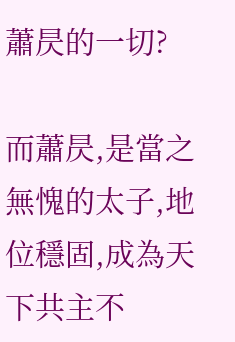蕭昃的一切?

而蕭昃,是當之無愧的太子,地位穩固,成為天下共主不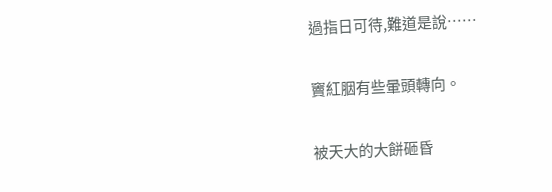過指日可待,難道是說……

竇紅胭有些暈頭轉向。

被天大的大餅砸昏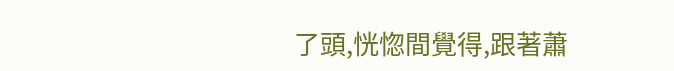了頭,恍惚間覺得,跟著蕭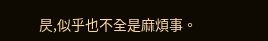昃,似乎也不全是麻煩事。